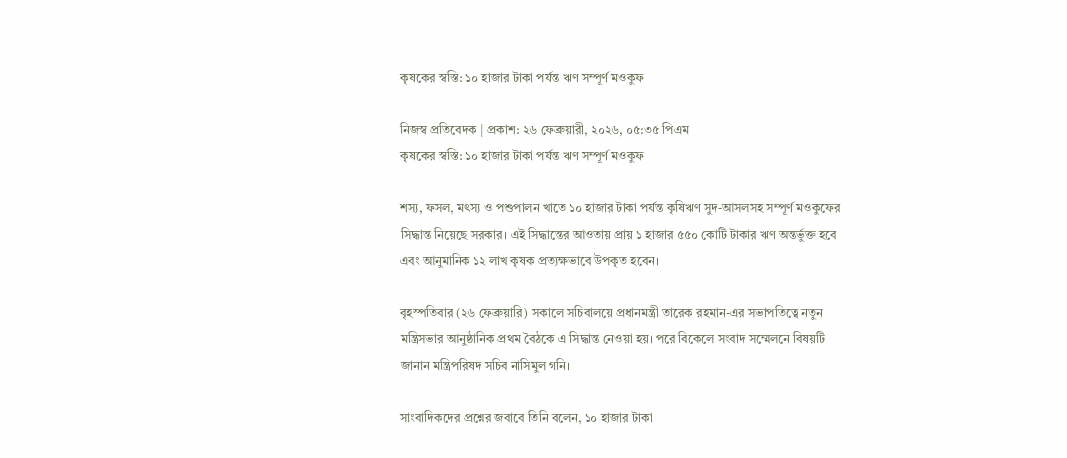কৃষকের স্বস্তি: ১০ হাজার টাকা পর্যন্ত ঋণ সম্পূর্ণ মওকুফ

নিজস্ব প্রতিবেদক | প্রকাশ: ২৬ ফেব্রুয়ারী, ২০২৬, ০৫:৩৫ পিএম
কৃষকের স্বস্তি: ১০ হাজার টাকা পর্যন্ত ঋণ সম্পূর্ণ মওকুফ

শস্য, ফসল, মৎস্য ও পশুপালন খাতে ১০ হাজার টাকা পর্যন্ত কৃষিঋণ সুদ-আসলসহ সম্পূর্ণ মওকুফের সিদ্ধান্ত নিয়েছে সরকার। এই সিদ্ধান্তের আওতায় প্রায় ১ হাজার ৫৫০ কোটি টাকার ঋণ অন্তর্ভুক্ত হবে এবং আনুমানিক ১২ লাখ কৃষক প্রত্যক্ষভাবে উপকৃত হবেন।

বৃহস্পতিবার (২৬ ফেব্রুয়ারি) সকালে সচিবালয়ে প্রধানমন্ত্রী তারেক রহমান-এর সভাপতিত্বে নতুন মন্ত্রিসভার আনুষ্ঠানিক প্রথম বৈঠকে এ সিদ্ধান্ত নেওয়া হয়। পরে বিকেলে সংবাদ সম্মেলনে বিষয়টি জানান মন্ত্রিপরিষদ সচিব নাসিমুল গনি।

সাংবাদিকদের প্রশ্নের জবাবে তিনি বলেন, ১০ হাজার টাকা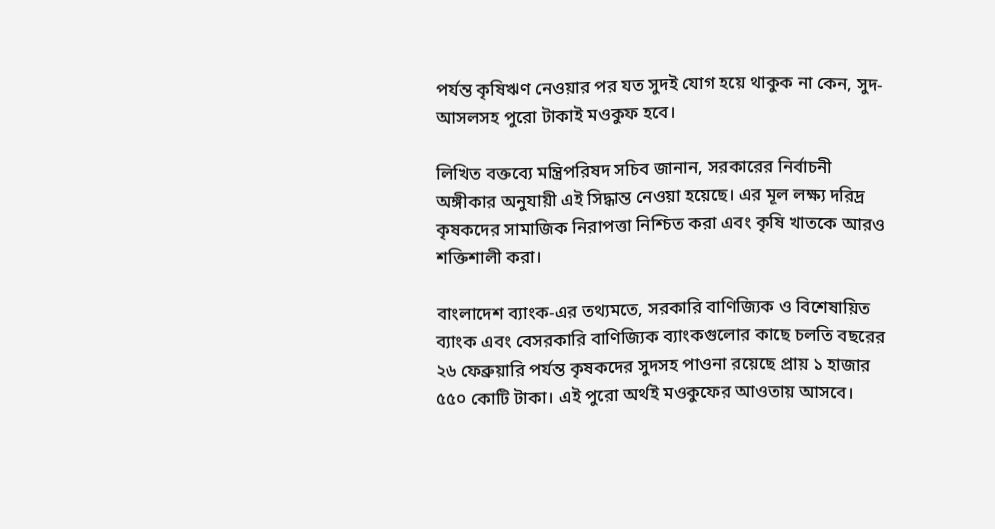পর্যন্ত কৃষিঋণ নেওয়ার পর যত সুদই যোগ হয়ে থাকুক না কেন, সুদ-আসলসহ পুরো টাকাই মওকুফ হবে।

লিখিত বক্তব্যে মন্ত্রিপরিষদ সচিব জানান, সরকারের নির্বাচনী অঙ্গীকার অনুযায়ী এই সিদ্ধান্ত নেওয়া হয়েছে। এর মূল লক্ষ্য দরিদ্র কৃষকদের সামাজিক নিরাপত্তা নিশ্চিত করা এবং কৃষি খাতকে আরও শক্তিশালী করা।

বাংলাদেশ ব্যাংক-এর তথ্যমতে, সরকারি বাণিজ্যিক ও বিশেষায়িত ব্যাংক এবং বেসরকারি বাণিজ্যিক ব্যাংকগুলোর কাছে চলতি বছরের ২৬ ফেব্রুয়ারি পর্যন্ত কৃষকদের সুদসহ পাওনা রয়েছে প্রায় ১ হাজার ৫৫০ কোটি টাকা। এই পুরো অর্থই মওকুফের আওতায় আসবে।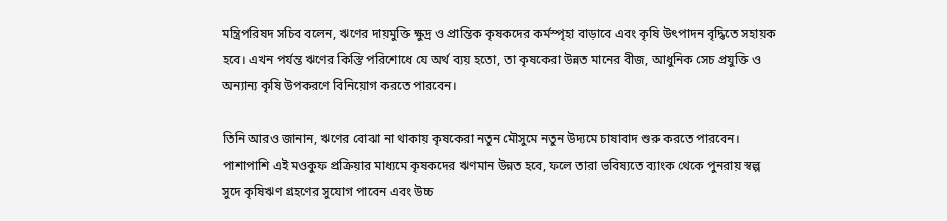মন্ত্রিপরিষদ সচিব বলেন, ঋণের দায়মুক্তি ক্ষুদ্র ও প্রান্তিক কৃষকদের কর্মস্পৃহা বাড়াবে এবং কৃষি উৎপাদন বৃদ্ধিতে সহায়ক হবে। এখন পর্যন্ত ঋণের কিস্তি পরিশোধে যে অর্থ ব্যয় হতো, তা কৃষকেরা উন্নত মানের বীজ, আধুনিক সেচ প্রযুক্তি ও অন্যান্য কৃষি উপকরণে বিনিয়োগ করতে পারবেন।

তিনি আরও জানান, ঋণের বোঝা না থাকায় কৃষকেরা নতুন মৌসুমে নতুন উদ্যমে চাষাবাদ শুরু করতে পারবেন। পাশাপাশি এই মওকুফ প্রক্রিয়ার মাধ্যমে কৃষকদের ঋণমান উন্নত হবে, ফলে তারা ভবিষ্যতে ব্যাংক থেকে পুনরায় স্বল্প সুদে কৃষিঋণ গ্রহণের সুযোগ পাবেন এবং উচ্চ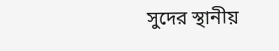সুদের স্থানীয়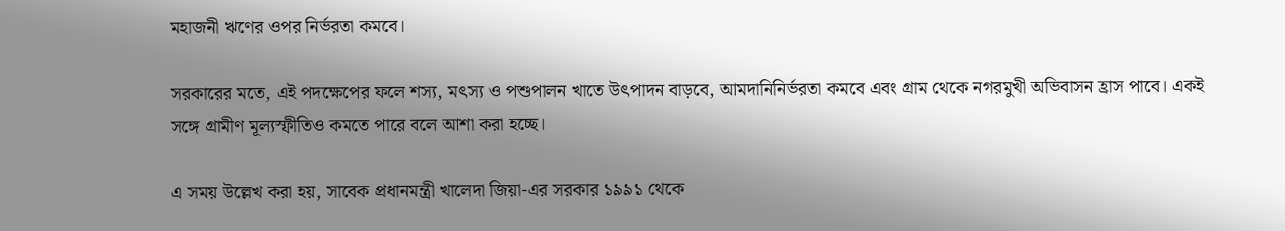মহাজনী ঋণের ওপর নির্ভরতা কমবে।

সরকারের মতে, এই পদক্ষেপের ফলে শস্য, মৎস্য ও পশুপালন খাতে উৎপাদন বাড়বে, আমদানিনির্ভরতা কমবে এবং গ্রাম থেকে নগরমুখী অভিবাসন হ্রাস পাবে। একই সঙ্গে গ্রামীণ মূল্যস্ফীতিও কমতে পারে বলে আশা করা হচ্ছে।

এ সময় উল্লেখ করা হয়, সাবেক প্রধানমন্ত্রী খালেদা জিয়া-এর সরকার ১৯৯১ থেকে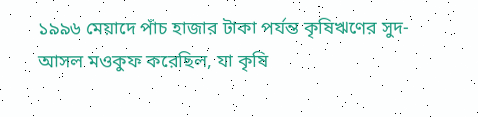১৯৯৬ মেয়াদে পাঁচ হাজার টাকা পর্যন্ত কৃষিঋণের সুদ-আসল মওকুফ করেছিল, যা কৃষি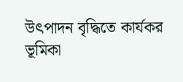উৎপাদন বৃদ্ধিতে কার্যকর ভূমিকা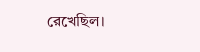রেখেছিল।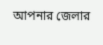আপনার জেলার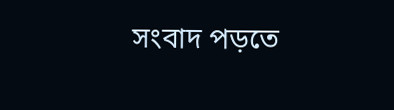সংবাদ পড়তে